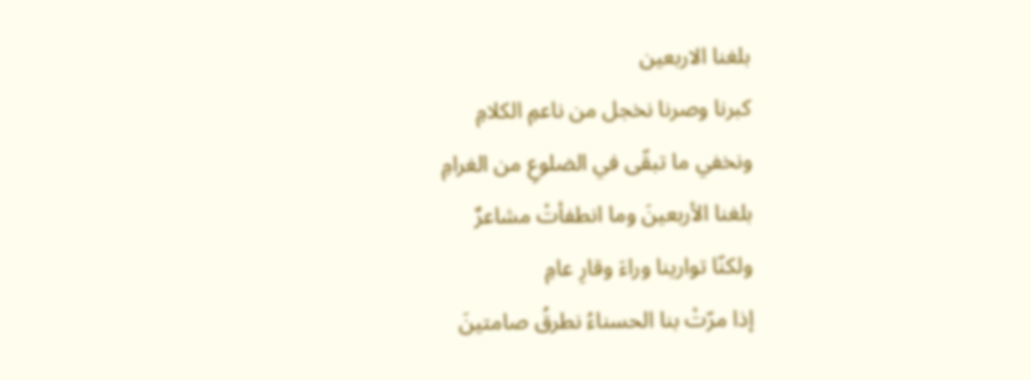بلغنا الاربعين
كبرنا وصرنا نخجل من ناعمِ الكلامِ
ونخفي ما تبقّى في الضلوعِ من الغرامِ
بلغنا الأربعينَ وما انطفأتْ مشاعرٌ
ولكنّا توارينا وراءَ وقارِ عامِ
إذا مرّتْ بنا الحسناءُ نطرقُ صامتينَ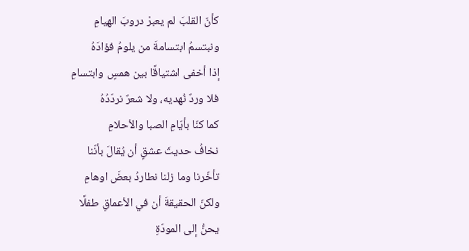كأنّ القلبَ لم يعبرْ دروبَ الهيامِ
ونبتسمُ ابتسامةَ من يلومُ فؤادَهُ
إذا أخفى اشتياقًا بين همسٍ وابتسامِ
فلا وردٌ نُهديه، ولا شعرٌ نردّدُهُ
كما كنّا بأيّامِ الصبا والأحلامِ
نخافُ حديثَ عشقٍ أن يُقالَ بأنّنا
تأخّرنا وما زلنا نطاردُ بعضَ اوهامِ
ولكنّ الحقيقةَ أن في الأعماقِ طفلًا
يحنُّ إلى المودّةِ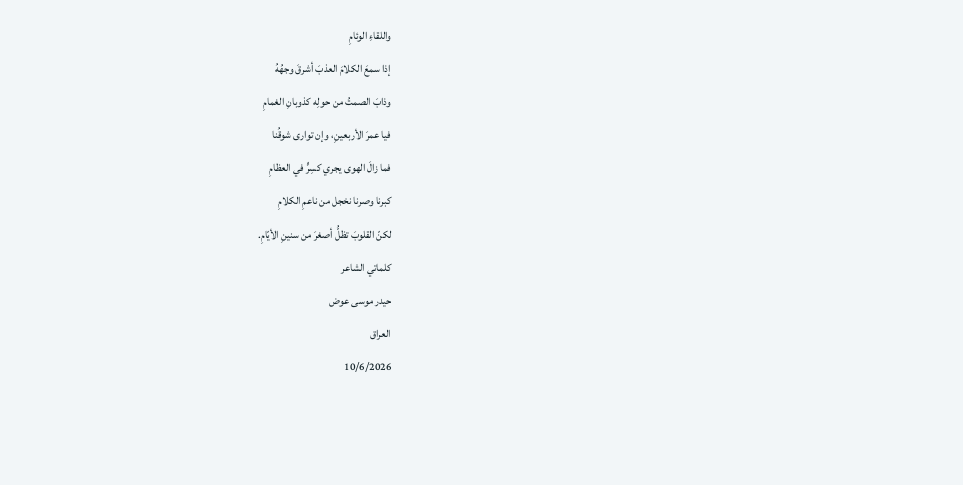واللقاءِ الوئامِ
إذا سمعَ الكلامَ العذبَ أشرقَ وجهُهُ
وذابَ الصمتُ من حولِه كذوبانِ الغمامِ
فيا عمرَ الأربعينِ، وإن توارى شوقُنا
فما زالَ الهوى يجري كسِرٍّ في العظامِ
كبرنا وصرنا نخجل من ناعمِ الكلامِ
لكنّ القلوبَ تظلُّ أصغرَ من سنينِ الأيّامِ.
كلماتي الشاعر
حيدر موسى عوض
العراق
10/6/2026